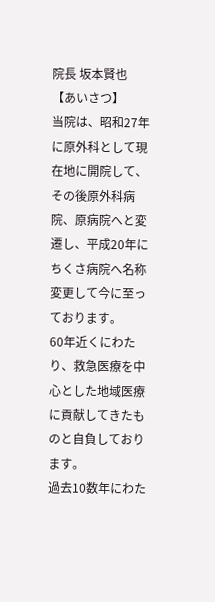院長 坂本賢也
【あいさつ】
当院は、昭和27年に原外科として現在地に開院して、その後原外科病院、原病院へと変遷し、平成20年にちくさ病院へ名称変更して今に至っております。
60年近くにわたり、救急医療を中心とした地域医療に貢献してきたものと自負しております。
過去10数年にわた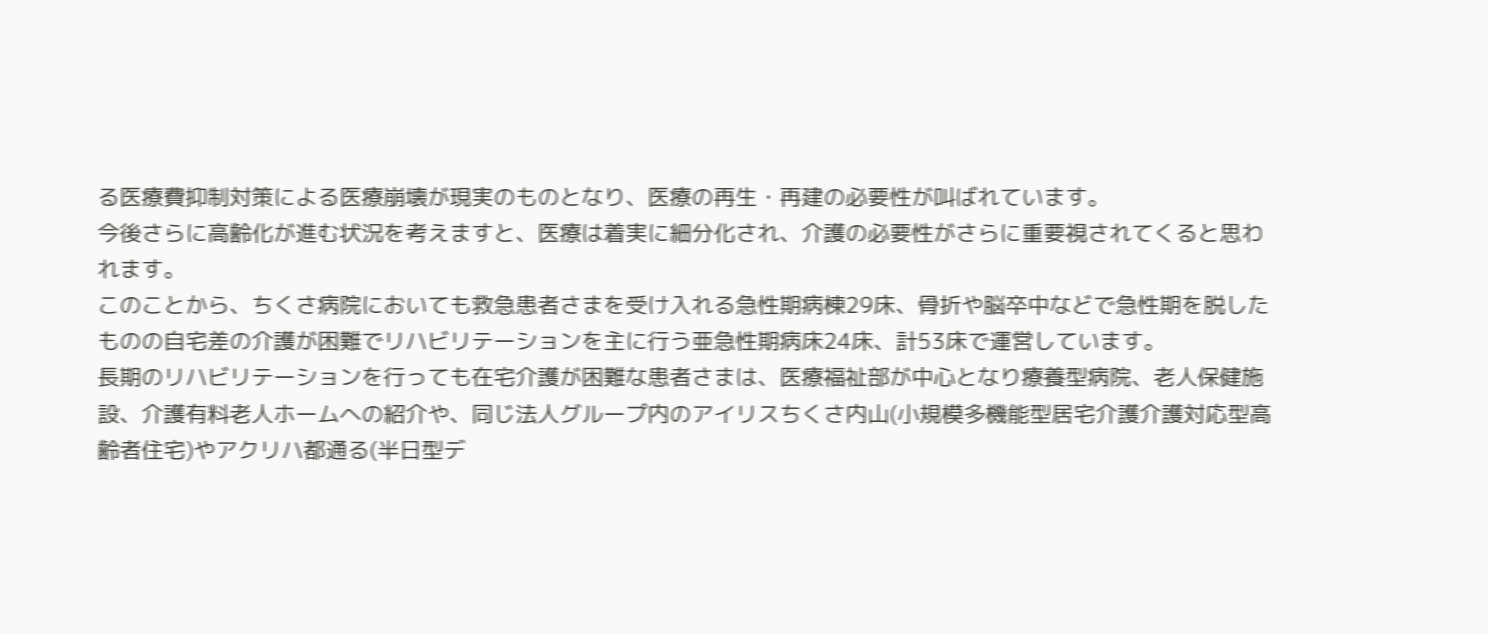る医療費抑制対策による医療崩壊が現実のものとなり、医療の再生・再建の必要性が叫ばれています。
今後さらに高齢化が進む状況を考えますと、医療は着実に細分化され、介護の必要性がさらに重要視されてくると思われます。
このことから、ちくさ病院においても救急患者さまを受け入れる急性期病棟29床、骨折や脳卒中などで急性期を脱したものの自宅差の介護が困難でリハビリテーションを主に行う亜急性期病床24床、計53床で運営しています。
長期のリハビリテーションを行っても在宅介護が困難な患者さまは、医療福祉部が中心となり療養型病院、老人保健施設、介護有料老人ホームへの紹介や、同じ法人グループ内のアイリスちくさ内山(小規模多機能型居宅介護介護対応型高齢者住宅)やアクリハ都通る(半日型デ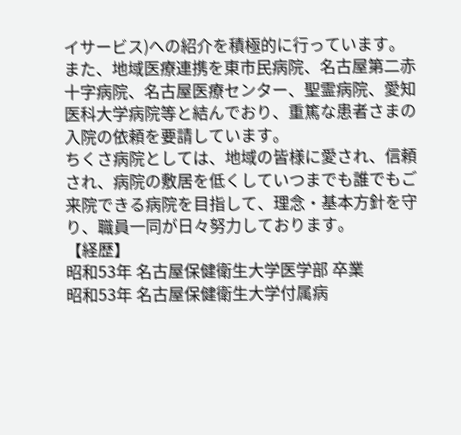イサービス)への紹介を積極的に行っています。
また、地域医療連携を東市民病院、名古屋第二赤十字病院、名古屋医療センター、聖霊病院、愛知医科大学病院等と結んでおり、重篤な患者さまの入院の依頼を要請しています。
ちくさ病院としては、地域の皆様に愛され、信頼され、病院の敷居を低くしていつまでも誰でもご来院できる病院を目指して、理念・基本方針を守り、職員一同が日々努力しております。
【経歴】
昭和53年 名古屋保健衛生大学医学部 卒業
昭和53年 名古屋保健衛生大学付属病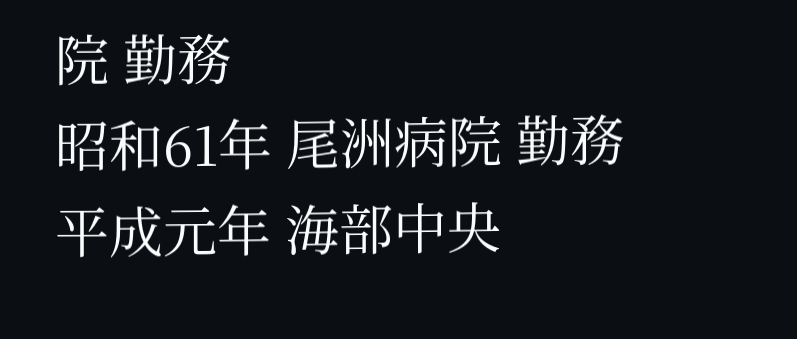院 勤務
昭和61年 尾洲病院 勤務
平成元年 海部中央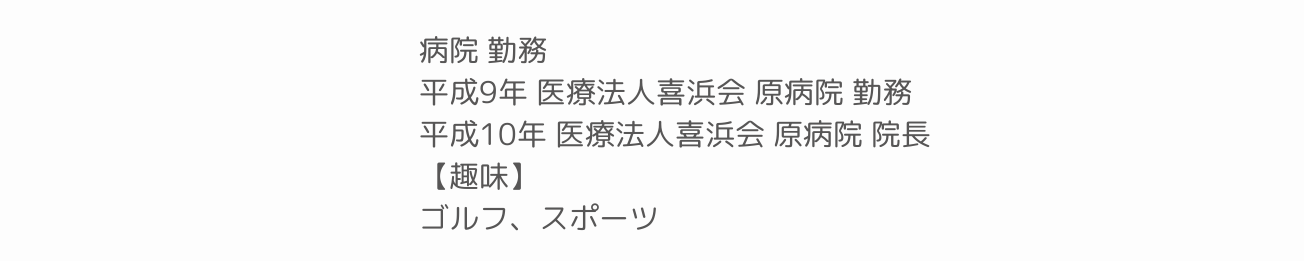病院 勤務
平成9年 医療法人喜浜会 原病院 勤務
平成10年 医療法人喜浜会 原病院 院長
【趣味】
ゴルフ、スポーツ